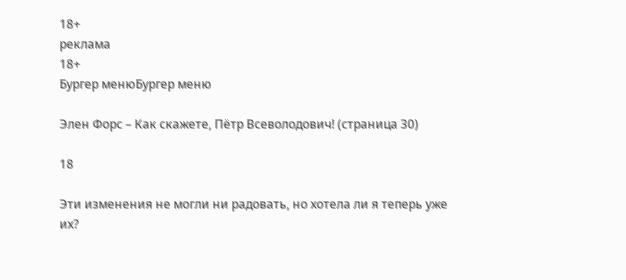18+
реклама
18+
Бургер менюБургер меню

Элен Форс – Как скажете, Пётр Всеволодович! (страница 30)

18

Эти изменения не могли ни радовать, но хотела ли я теперь уже их?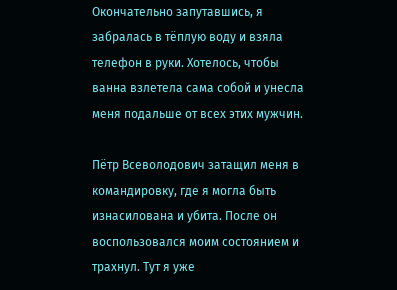Окончательно запутавшись, я забралась в тёплую воду и взяла телефон в руки. Хотелось, чтобы ванна взлетела сама собой и унесла меня подальше от всех этих мужчин.

Пётр Всеволодович затащил меня в командировку, где я могла быть изнасилована и убита. После он воспользовался моим состоянием и трахнул. Тут я уже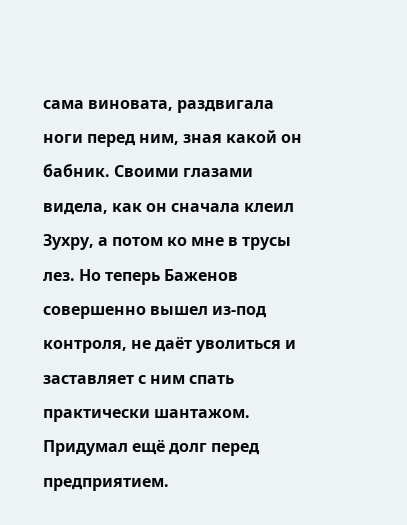сама виновата, раздвигала ноги перед ним, зная какой он бабник. Своими глазами видела, как он сначала клеил Зухру, а потом ко мне в трусы лез. Но теперь Баженов совершенно вышел из-под контроля, не даёт уволиться и заставляет с ним спать практически шантажом. Придумал ещё долг перед предприятием.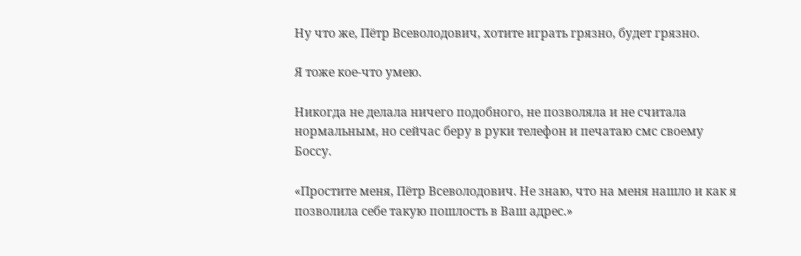Ну что же, Пётр Всеволодович, хотите играть грязно, будет грязно.

Я тоже кое-что умею.

Никогда не делала ничего подобного, не позволяла и не считала нормальным, но сейчас беру в руки телефон и печатаю смс своему Боссу.

«Простите меня, Пётр Всеволодович. Не знаю, что на меня нашло и как я позволила себе такую пошлость в Ваш адрес.»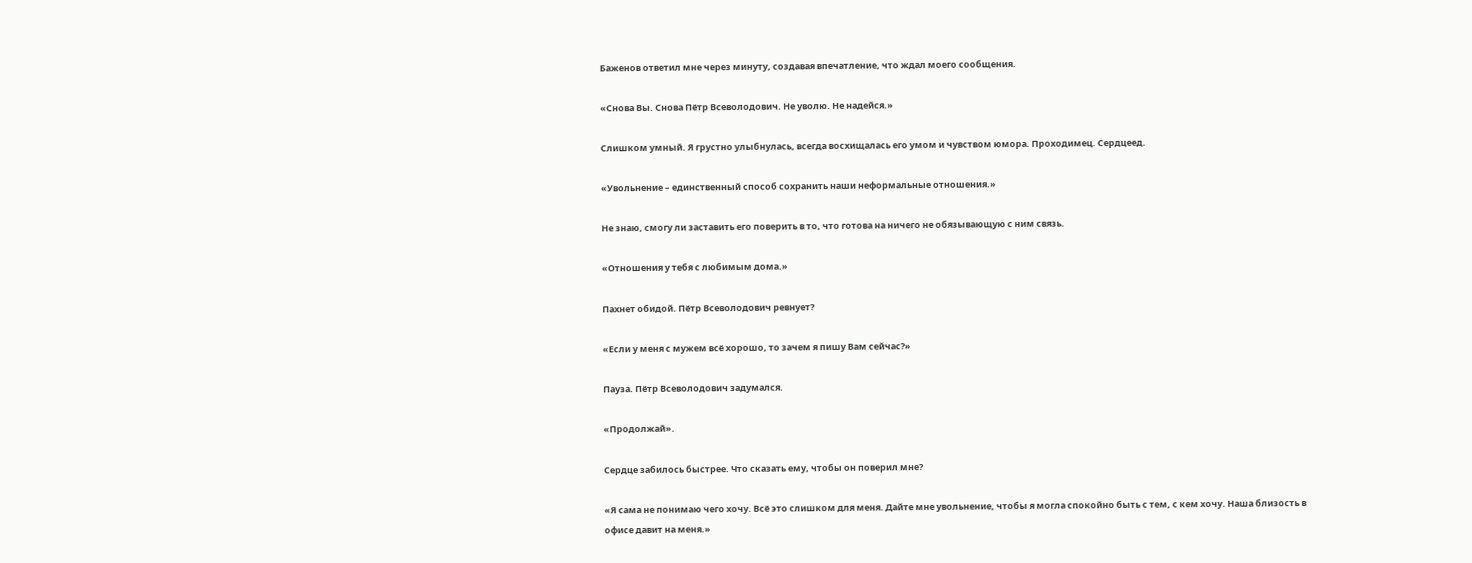Баженов ответил мне через минуту, создавая впечатление, что ждал моего сообщения.

«Снова Вы. Снова Пётр Всеволодович. Не уволю. Не надейся.»

Слишком умный. Я грустно улыбнулась, всегда восхищалась его умом и чувством юмора. Проходимец. Сердцеед.

«Увольнение – единственный способ сохранить наши неформальные отношения.»

Не знаю, смогу ли заставить его поверить в то, что готова на ничего не обязывающую с ним связь.

«Отношения у тебя с любимым дома.»

Пахнет обидой. Пётр Всеволодович ревнует?

«Если у меня с мужем всё хорошо, то зачем я пишу Вам сейчас?»

Пауза. Пётр Всеволодович задумался.

«Продолжай».

Сердце забилось быстрее. Что сказать ему, чтобы он поверил мне?

«Я сама не понимаю чего хочу. Всё это слишком для меня. Дайте мне увольнение, чтобы я могла спокойно быть с тем, с кем хочу. Наша близость в офисе давит на меня.»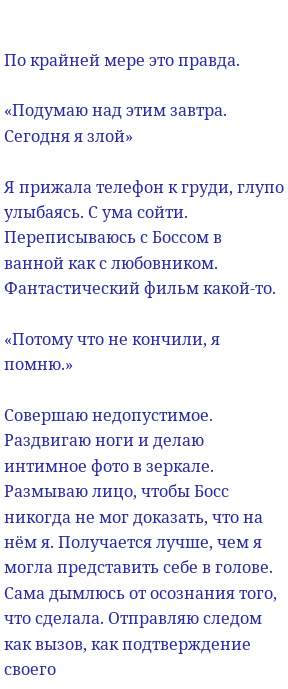По крайней мере это правда.

«Подумаю над этим завтра. Сегодня я злой»

Я прижала телефон к груди, глупо улыбаясь. С ума сойти. Переписываюсь с Боссом в ванной как с любовником. Фантастический фильм какой-то.

«Потому что не кончили, я помню.»

Совершаю недопустимое. Раздвигаю ноги и делаю интимное фото в зеркале. Размываю лицо, чтобы Босс никогда не мог доказать, что на нём я. Получается лучше, чем я могла представить себе в голове. Сама дымлюсь от осознания того, что сделала. Отправляю следом как вызов, как подтверждение своего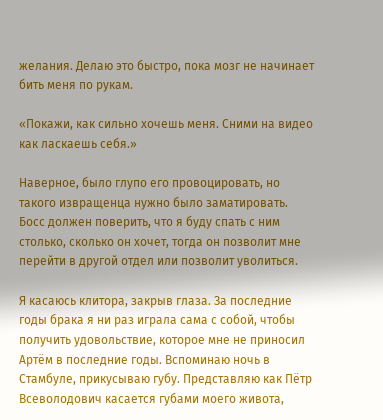желания. Делаю это быстро, пока мозг не начинает бить меня по рукам.

«Покажи, как сильно хочешь меня. Сними на видео как ласкаешь себя.»

Наверное, было глупо его провоцировать, но такого извращенца нужно было заматировать. Босс должен поверить, что я буду спать с ним столько, сколько он хочет, тогда он позволит мне перейти в другой отдел или позволит уволиться.

Я касаюсь клитора, закрыв глаза. За последние годы брака я ни раз играла сама с собой, чтобы получить удовольствие, которое мне не приносил Артём в последние годы. Вспоминаю ночь в Стамбуле, прикусываю губу. Представляю как Пётр Всеволодович касается губами моего живота,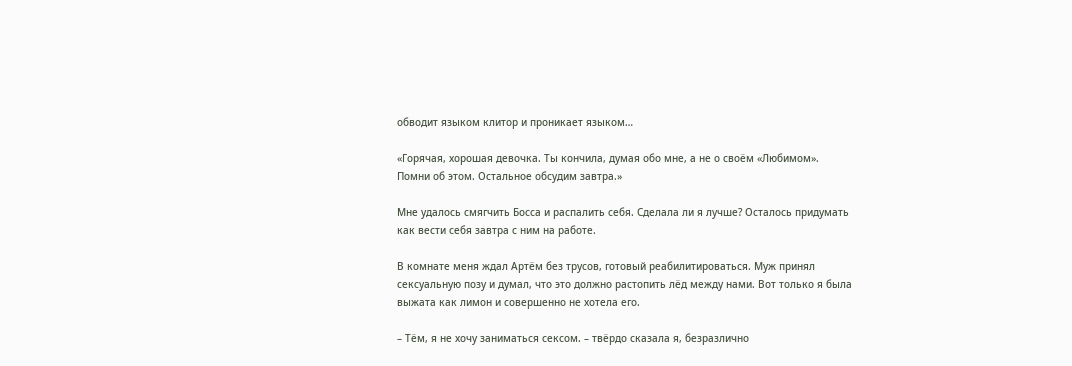обводит языком клитор и проникает языком…

«Горячая, хорошая девочка. Ты кончила, думая обо мне, а не о своём «Любимом». Помни об этом. Остальное обсудим завтра.»

Мне удалось смягчить Босса и распалить себя. Сделала ли я лучше? Осталось придумать как вести себя завтра с ним на работе.

В комнате меня ждал Артём без трусов, готовый реабилитироваться. Муж принял сексуальную позу и думал, что это должно растопить лёд между нами. Вот только я была выжата как лимон и совершенно не хотела его.

– Тём, я не хочу заниматься сексом. – твёрдо сказала я, безразлично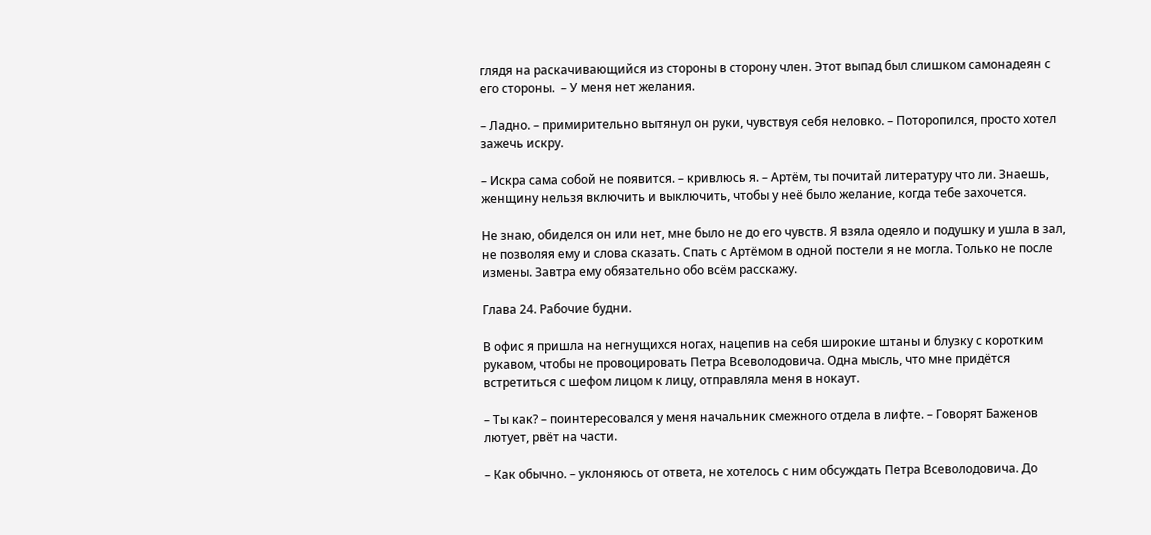глядя на раскачивающийся из стороны в сторону член. Этот выпад был слишком самонадеян с его стороны.  – У меня нет желания.

– Ладно. – примирительно вытянул он руки, чувствуя себя неловко. – Поторопился, просто хотел зажечь искру.

– Искра сама собой не появится. – кривлюсь я. – Артём, ты почитай литературу что ли. Знаешь, женщину нельзя включить и выключить, чтобы у неё было желание, когда тебе захочется.

Не знаю, обиделся он или нет, мне было не до его чувств. Я взяла одеяло и подушку и ушла в зал, не позволяя ему и слова сказать. Спать с Артёмом в одной постели я не могла. Только не после измены. Завтра ему обязательно обо всём расскажу.

Глава 24. Рабочие будни.

В офис я пришла на негнущихся ногах, нацепив на себя широкие штаны и блузку с коротким рукавом, чтобы не провоцировать Петра Всеволодовича. Одна мысль, что мне придётся встретиться с шефом лицом к лицу, отправляла меня в нокаут.

– Ты как? – поинтересовался у меня начальник смежного отдела в лифте. – Говорят Баженов лютует, рвёт на части.

– Как обычно. – уклоняюсь от ответа, не хотелось с ним обсуждать Петра Всеволодовича. До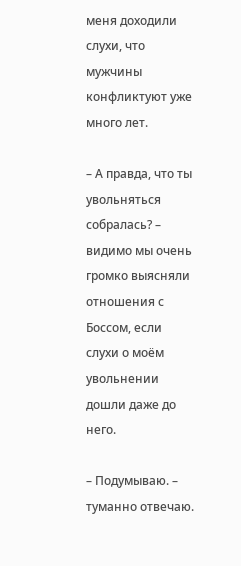меня доходили слухи, что мужчины конфликтуют уже много лет.

– А правда, что ты увольняться собралась? – видимо мы очень громко выясняли отношения с Боссом, если слухи о моём увольнении дошли даже до него.

– Подумываю. – туманно отвечаю.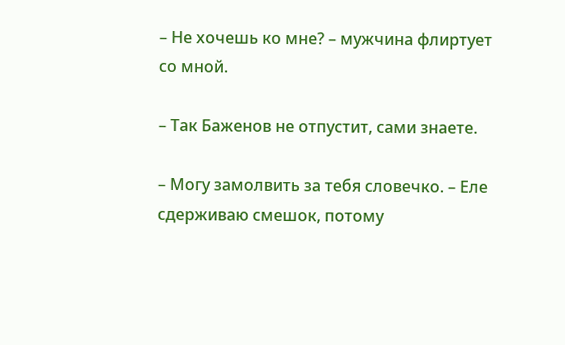– Не хочешь ко мне? – мужчина флиртует со мной.

– Так Баженов не отпустит, сами знаете.

– Могу замолвить за тебя словечко. – Еле сдерживаю смешок, потому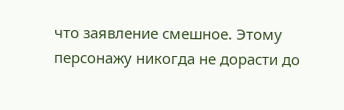что заявление смешное. Этому персонажу никогда не дорасти до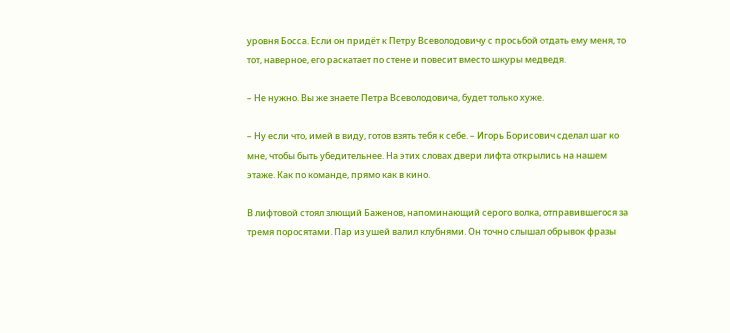уровня Босса. Если он придёт к Петру Всеволодовичу с просьбой отдать ему меня, то тот, наверное, его раскатает по стене и повесит вместо шкуры медведя.

– Не нужно. Вы же знаете Петра Всеволодовича, будет только хуже.

– Ну если что, имей в виду, готов взять тебя к себе. – Игорь Борисович сделал шаг ко мне, чтобы быть убедительнее. На этих словах двери лифта открылись на нашем этаже. Как по команде, прямо как в кино.

В лифтовой стоял злющий Баженов, напоминающий серого волка, отправившегося за тремя поросятами. Пар из ушей валил клубнями. Он точно слышал обрывок фразы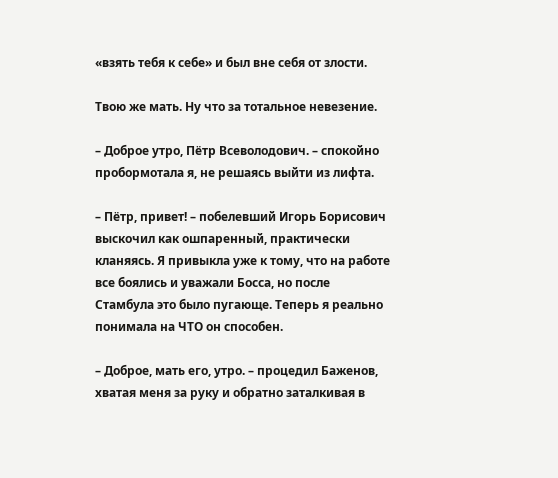«взять тебя к себе» и был вне себя от злости.

Твою же мать. Ну что за тотальное невезение.

– Доброе утро, Пётр Всеволодович. – спокойно пробормотала я, не решаясь выйти из лифта.

– Пётр, привет! – побелевший Игорь Борисович выскочил как ошпаренный, практически кланяясь. Я привыкла уже к тому, что на работе все боялись и уважали Босса, но после Стамбула это было пугающе. Теперь я реально понимала на ЧТО он способен.

– Доброе, мать его, утро. – процедил Баженов, хватая меня за руку и обратно заталкивая в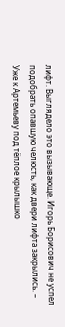лифт. Выглядело это вызывающе. Игорь Борисович не успел подобрать опавшую челюсть, как двери лифта закрылись. – Уже к Артемьеву под тёплое крылышко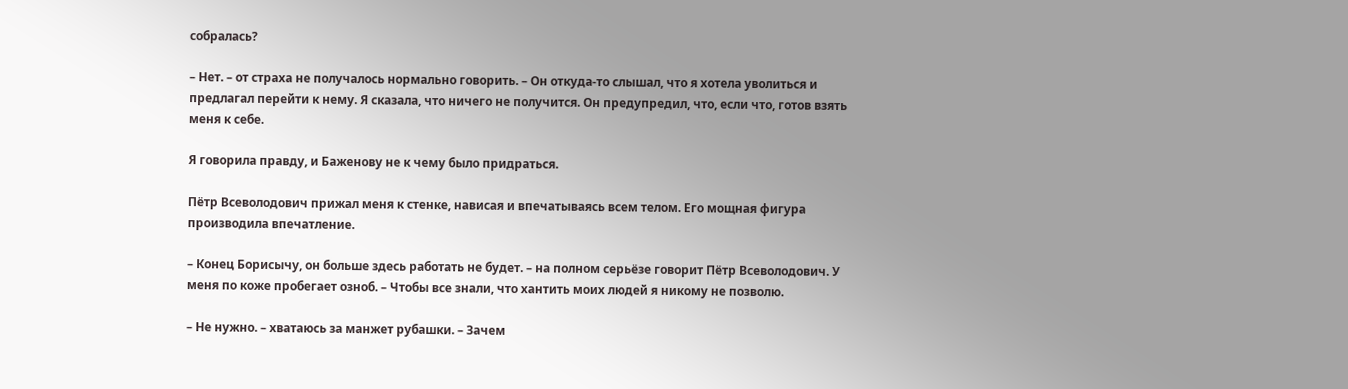собралась?

– Нет. – от страха не получалось нормально говорить. – Он откуда-то слышал, что я хотела уволиться и предлагал перейти к нему. Я сказала, что ничего не получится. Он предупредил, что, если что, готов взять меня к себе.

Я говорила правду, и Баженову не к чему было придраться.

Пётр Всеволодович прижал меня к стенке, нависая и впечатываясь всем телом. Его мощная фигура производила впечатление.

– Конец Борисычу, он больше здесь работать не будет. – на полном серьёзе говорит Пётр Всеволодович. У меня по коже пробегает озноб. – Чтобы все знали, что хантить моих людей я никому не позволю.

– Не нужно. – хватаюсь за манжет рубашки. – Зачем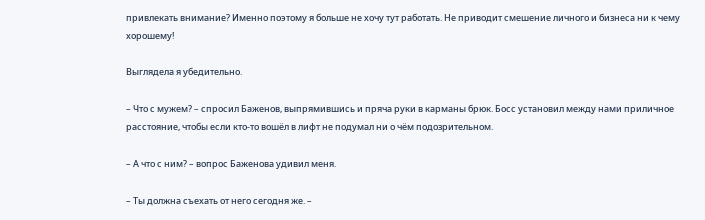привлекать внимание? Именно поэтому я больше не хочу тут работать. Не приводит смешение личного и бизнеса ни к чему хорошему!

Выглядела я убедительно.

– Что с мужем? – спросил Баженов, выпрямившись и пряча руки в карманы брюк. Босс установил между нами приличное расстояние, чтобы если кто-то вошёл в лифт не подумал ни о чём подозрительном.

– А что с ним? – вопрос Баженова удивил меня.

– Ты должна съехать от него сегодня же. –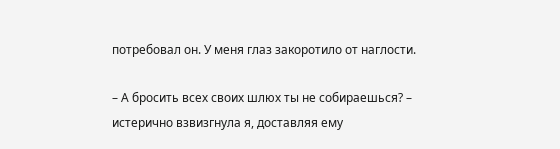потребовал он. У меня глаз закоротило от наглости.

– А бросить всех своих шлюх ты не собираешься? – истерично взвизгнула я, доставляя ему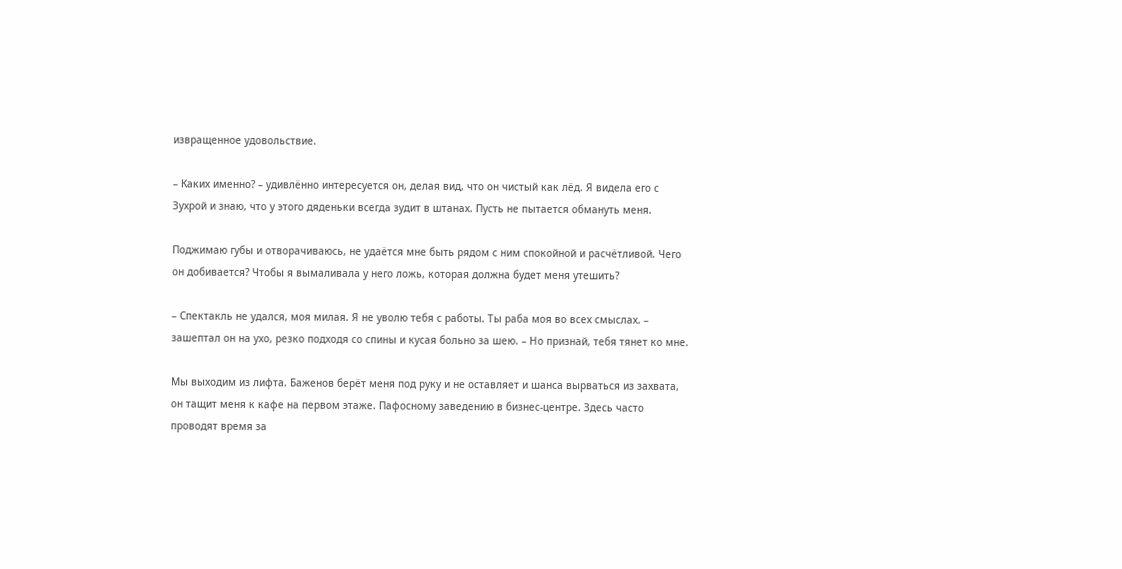извращенное удовольствие.

– Каких именно? – удивлённо интересуется он, делая вид, что он чистый как лёд. Я видела его с Зухрой и знаю, что у этого дяденьки всегда зудит в штанах. Пусть не пытается обмануть меня.

Поджимаю губы и отворачиваюсь, не удаётся мне быть рядом с ним спокойной и расчётливой. Чего он добивается? Чтобы я вымаливала у него ложь, которая должна будет меня утешить?

– Спектакль не удался, моя милая. Я не уволю тебя с работы. Ты раба моя во всех смыслах. – зашептал он на ухо, резко подходя со спины и кусая больно за шею. – Но признай, тебя тянет ко мне.

Мы выходим из лифта. Баженов берёт меня под руку и не оставляет и шанса вырваться из захвата, он тащит меня к кафе на первом этаже. Пафосному заведению в бизнес-центре. Здесь часто проводят время за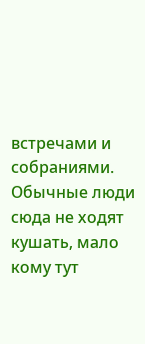встречами и собраниями. Обычные люди сюда не ходят кушать, мало кому тут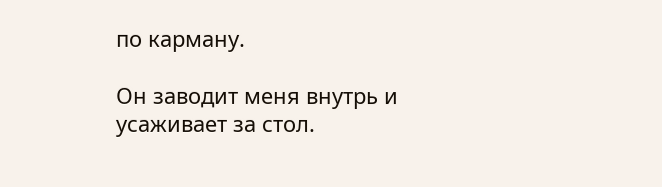по карману.

Он заводит меня внутрь и усаживает за стол.